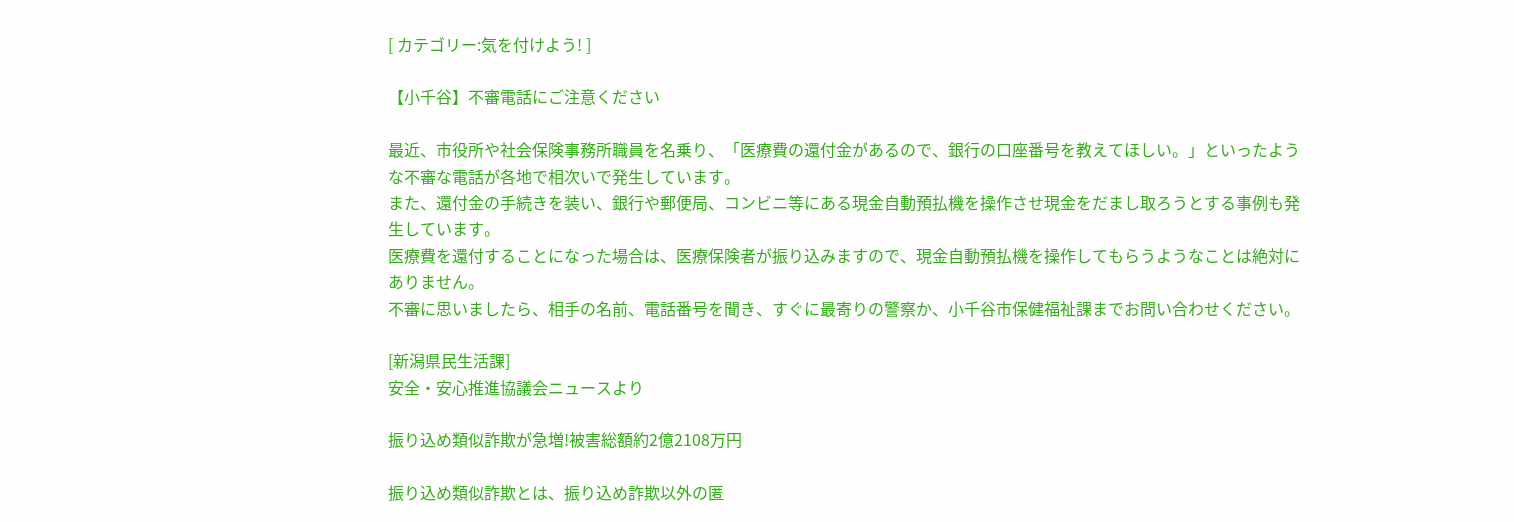[ カテゴリー:気を付けよう! ]

【小千谷】不審電話にご注意ください

最近、市役所や社会保険事務所職員を名乗り、「医療費の還付金があるので、銀行の口座番号を教えてほしい。」といったような不審な電話が各地で相次いで発生しています。
また、還付金の手続きを装い、銀行や郵便局、コンビニ等にある現金自動預払機を操作させ現金をだまし取ろうとする事例も発生しています。
医療費を還付することになった場合は、医療保険者が振り込みますので、現金自動預払機を操作してもらうようなことは絶対にありません。
不審に思いましたら、相手の名前、電話番号を聞き、すぐに最寄りの警察か、小千谷市保健福祉課までお問い合わせください。

[新潟県民生活課]
安全・安心推進協議会ニュースより

振り込め類似詐欺が急増!被害総額約2億2108万円

振り込め類似詐欺とは、振り込め詐欺以外の匿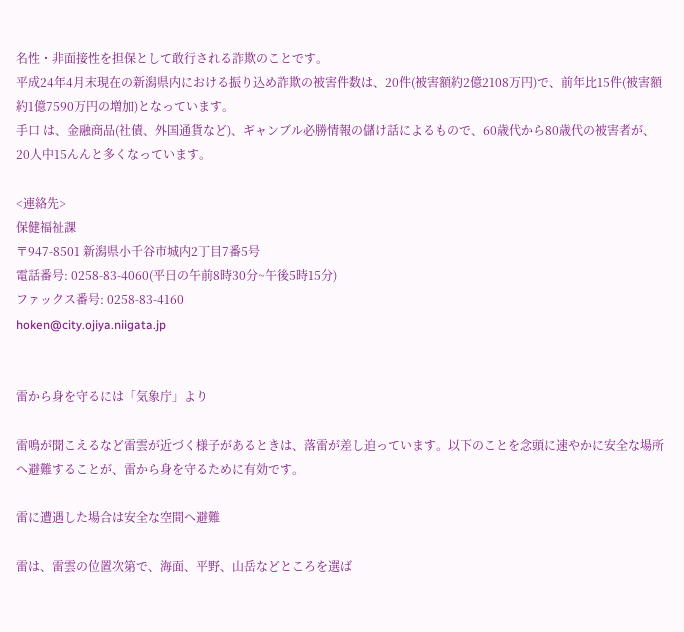名性・非面接性を担保として敢行される詐欺のことです。
平成24年4月末現在の新潟県内における振り込め詐欺の被害件数は、20件(被害額約2億2108万円)で、前年比15件(被害額約1億7590万円の増加)となっています。
手口 は、金融商品(社債、外国通貨など)、ギャンブル必勝情報の儲け話によるもので、60歳代から80歳代の被害者が、20人中15んんと多くなっています。

<連絡先>
保健福祉課
〒947-8501 新潟県小千谷市城内2丁目7番5号
電話番号: 0258-83-4060(平日の午前8時30分~午後5時15分)
ファックス番号: 0258-83-4160
hoken@city.ojiya.niigata.jp


雷から身を守るには「気象庁」より

雷鳴が聞こえるなど雷雲が近づく様子があるときは、落雷が差し迫っています。以下のことを念頭に速やかに安全な場所へ避難することが、雷から身を守るために有効です。

雷に遭遇した場合は安全な空間へ避難

雷は、雷雲の位置次第で、海面、平野、山岳などところを選ば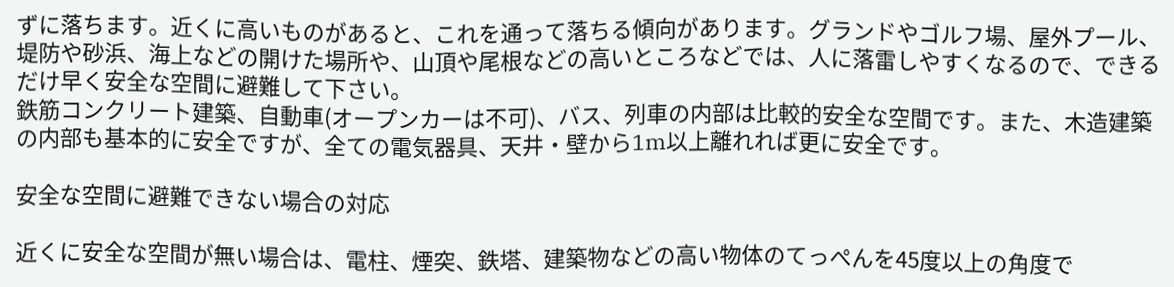ずに落ちます。近くに高いものがあると、これを通って落ちる傾向があります。グランドやゴルフ場、屋外プール、堤防や砂浜、海上などの開けた場所や、山頂や尾根などの高いところなどでは、人に落雷しやすくなるので、できるだけ早く安全な空間に避難して下さい。
鉄筋コンクリート建築、自動車(オープンカーは不可)、バス、列車の内部は比較的安全な空間です。また、木造建築の内部も基本的に安全ですが、全ての電気器具、天井・壁から1m以上離れれば更に安全です。

安全な空間に避難できない場合の対応

近くに安全な空間が無い場合は、電柱、煙突、鉄塔、建築物などの高い物体のてっぺんを45度以上の角度で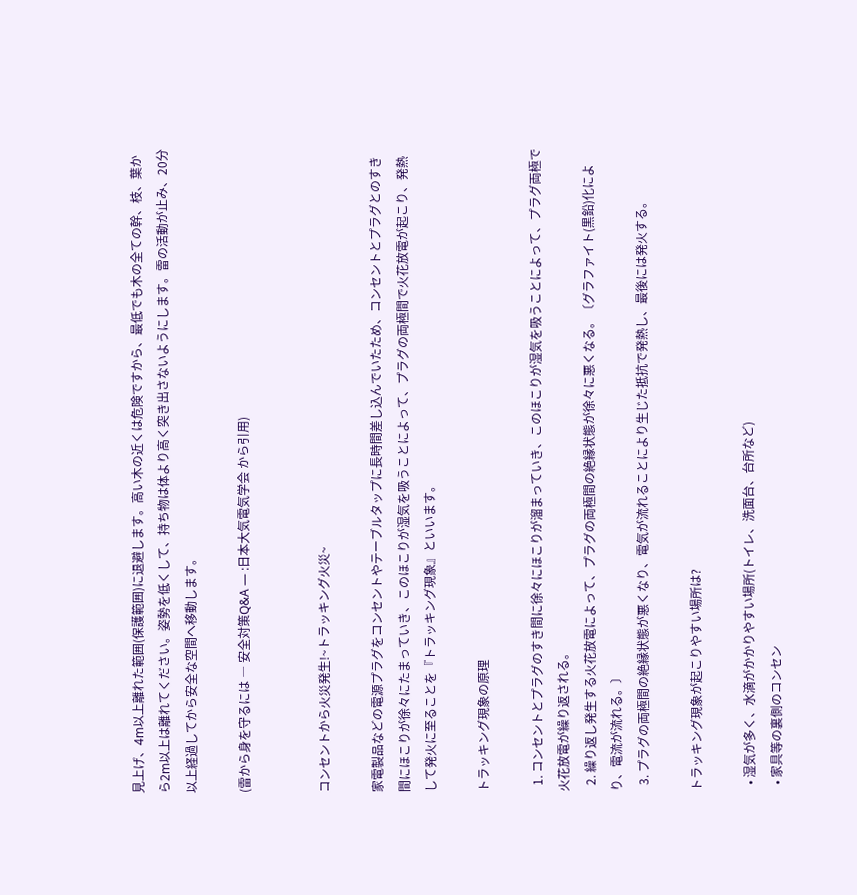見上げ、4m以上離れた範囲(保護範囲)に退避します。高い木の近くは危険ですから、最低でも木の全ての幹、枝、葉から2m以上は離れてください。姿勢を低くして、持ち物は体より高く突き出さないようにします。雷の活動が止み、20分以上経過してから安全な空間へ移動します。

(雷から身を守るには ― 安全対策Q&A ― :日本大気電気学会 から引用)


コンセントから火災発生!~トラッキング火災~

家電製品などの電源プラグをコンセントやテーブルタップに長時間差し込んでいたため、コンセントとプラグとのすき間にほこりが徐々にたまっていき、このほこりが湿気を吸うことによって、プラグの両極間で火花放電が起こり、発熱して発火に至ることを『トラッキング現象』といいます。

トラッキング現象の原理

  1. コンセントとプラグのすき間に徐々にほこりが溜まっていき、このほこりが湿気を吸うことによって、プラグ両極で火花放電が繰り返される。
  2. 繰り返し発生する火花放電によって、プラグの両極間の絶縁状態が徐々に悪くなる。〔グラファイト(黒鉛)化により、電流が流れる。〕
  3. プラグの両極間の絶縁状態が悪くなり、電気が流れることにより生じた抵抗で発熱し、最後には発火する。

トラッキング現象が起こりやすい場所は?

  • 湿気が多く、水滴がかかりやすい場所(トイレ、洗面台、台所など)
  • 家具等の裏側のコンセン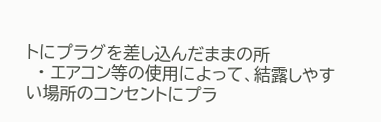トにプラグを差し込んだままの所
  • エアコン等の使用によって、結露しやすい場所のコンセントにプラ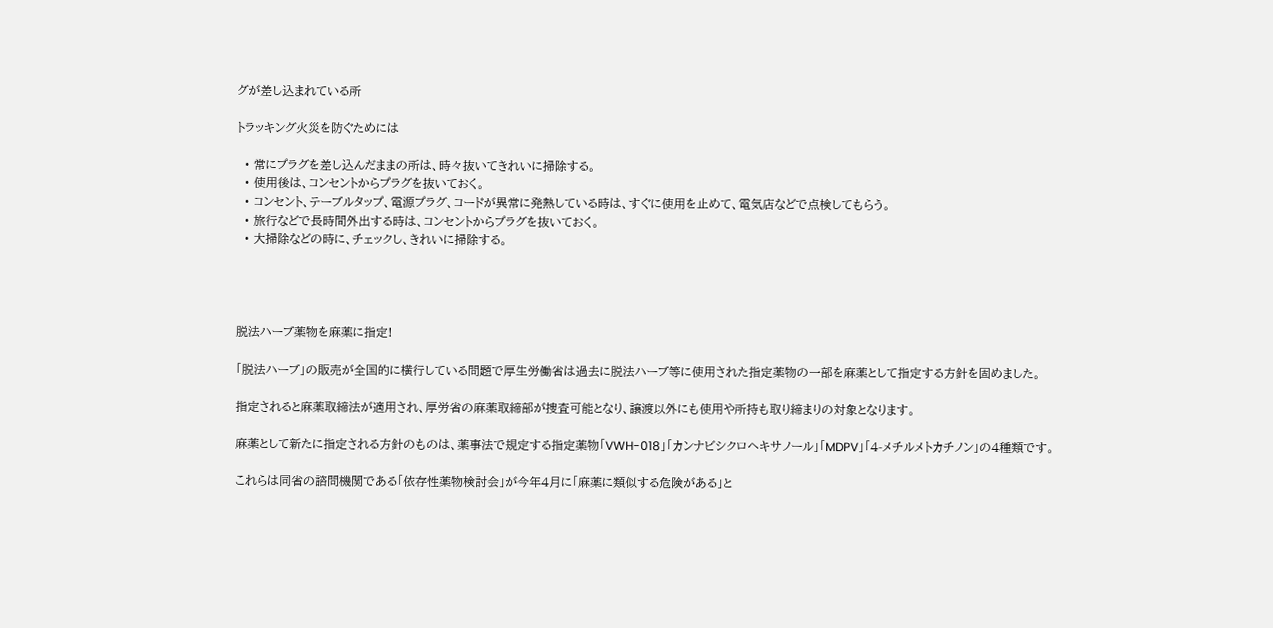グが差し込まれている所

トラッキング火災を防ぐためには

  • 常にプラグを差し込んだままの所は、時々抜いてきれいに掃除する。
  • 使用後は、コンセントからプラグを抜いておく。
  • コンセント、テーブルタップ、電源プラグ、コードが異常に発熱している時は、すぐに使用を止めて、電気店などで点検してもらう。
  • 旅行などで長時間外出する時は、コンセントからプラグを抜いておく。
  • 大掃除などの時に、チェックし、きれいに掃除する。




脱法ハーブ薬物を麻薬に指定!

「脱法ハーブ」の販売が全国的に横行している問題で厚生労働省は過去に脱法ハーブ等に使用された指定薬物の一部を麻薬として指定する方針を固めました。

指定されると麻薬取締法が適用され、厚労省の麻薬取締部が捜査可能となり、譲渡以外にも使用や所持も取り締まりの対象となります。

麻薬として新たに指定される方針のものは、薬事法で規定する指定薬物「VWH-018」「カンナビシクロヘキサノール」「MDPV」「4-メチルメトカチノン」の4種類です。

これらは同省の諮問機関である「依存性薬物検討会」が今年4月に「麻薬に類似する危険がある」と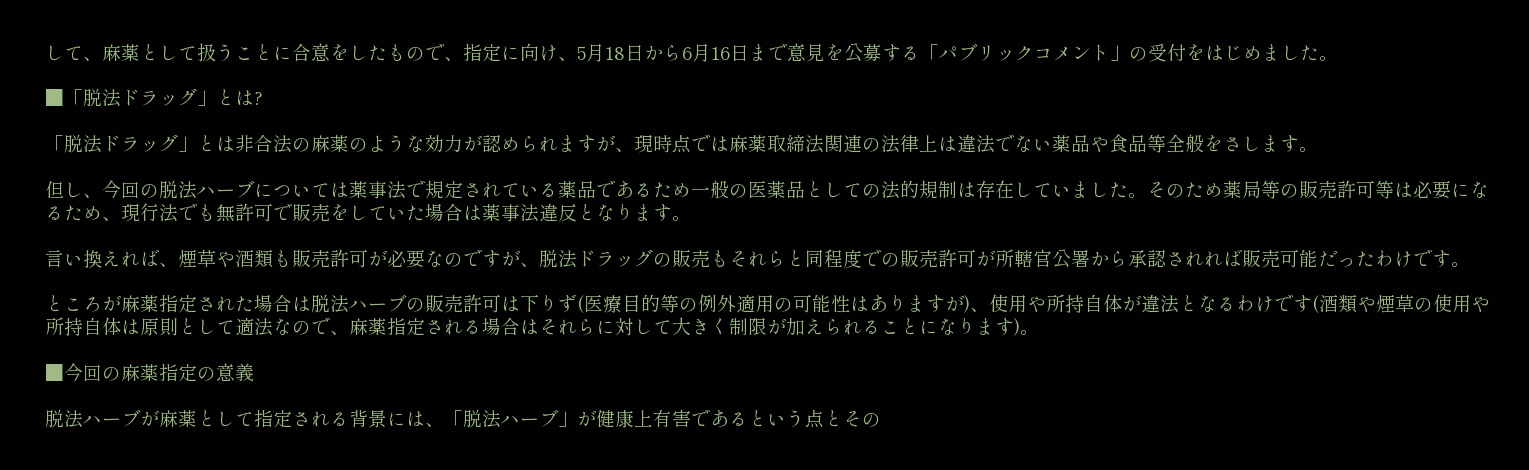して、麻薬として扱うことに合意をしたもので、指定に向け、5月18日から6月16日まで意見を公募する「パブリックコメント」の受付をはじめました。

■「脱法ドラッグ」とは?

「脱法ドラッグ」とは非合法の麻薬のような効力が認められますが、現時点では麻薬取締法関連の法律上は違法でない薬品や食品等全般をさします。

但し、今回の脱法ハーブについては薬事法で規定されている薬品であるため一般の医薬品としての法的規制は存在していました。そのため薬局等の販売許可等は必要になるため、現行法でも無許可で販売をしていた場合は薬事法違反となります。

言い換えれば、煙草や酒類も販売許可が必要なのですが、脱法ドラッグの販売もそれらと同程度での販売許可が所轄官公署から承認されれば販売可能だったわけです。

ところが麻薬指定された場合は脱法ハーブの販売許可は下りず(医療目的等の例外適用の可能性はありますが)、使用や所持自体が違法となるわけです(酒類や煙草の使用や所持自体は原則として適法なので、麻薬指定される場合はそれらに対して大きく制限が加えられることになります)。

■今回の麻薬指定の意義

脱法ハーブが麻薬として指定される背景には、「脱法ハーブ」が健康上有害であるという点とその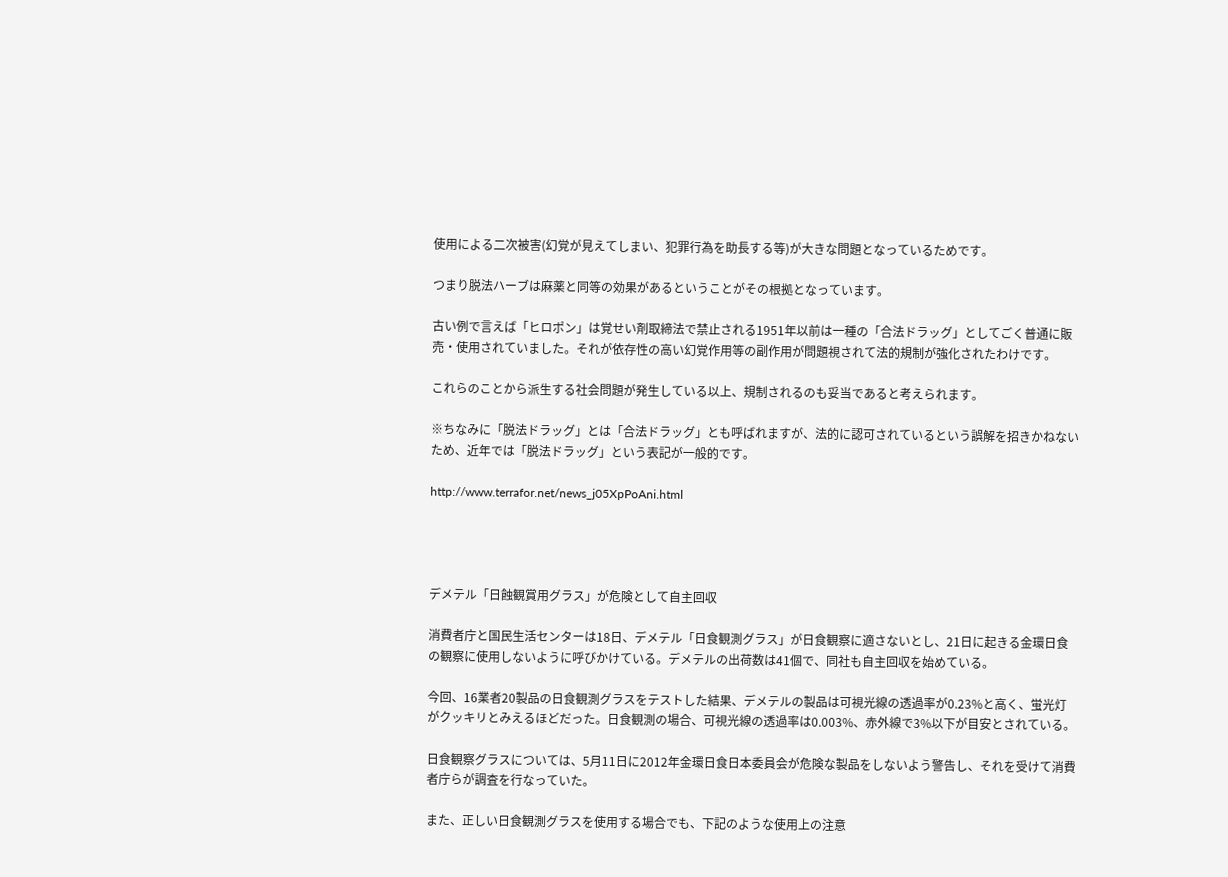使用による二次被害(幻覚が見えてしまい、犯罪行為を助長する等)が大きな問題となっているためです。

つまり脱法ハーブは麻薬と同等の効果があるということがその根拠となっています。

古い例で言えば「ヒロポン」は覚せい剤取締法で禁止される1951年以前は一種の「合法ドラッグ」としてごく普通に販売・使用されていました。それが依存性の高い幻覚作用等の副作用が問題視されて法的規制が強化されたわけです。

これらのことから派生する社会問題が発生している以上、規制されるのも妥当であると考えられます。

※ちなみに「脱法ドラッグ」とは「合法ドラッグ」とも呼ばれますが、法的に認可されているという誤解を招きかねないため、近年では「脱法ドラッグ」という表記が一般的です。

http://www.terrafor.net/news_j05XpPoAni.html




デメテル「日蝕観賞用グラス」が危険として自主回収

消費者庁と国民生活センターは18日、デメテル「日食観測グラス」が日食観察に適さないとし、21日に起きる金環日食の観察に使用しないように呼びかけている。デメテルの出荷数は41個で、同社も自主回収を始めている。

今回、16業者20製品の日食観測グラスをテストした結果、デメテルの製品は可視光線の透過率が0.23%と高く、蛍光灯がクッキリとみえるほどだった。日食観測の場合、可視光線の透過率は0.003%、赤外線で3%以下が目安とされている。

日食観察グラスについては、5月11日に2012年金環日食日本委員会が危険な製品をしないよう警告し、それを受けて消費者庁らが調査を行なっていた。

また、正しい日食観測グラスを使用する場合でも、下記のような使用上の注意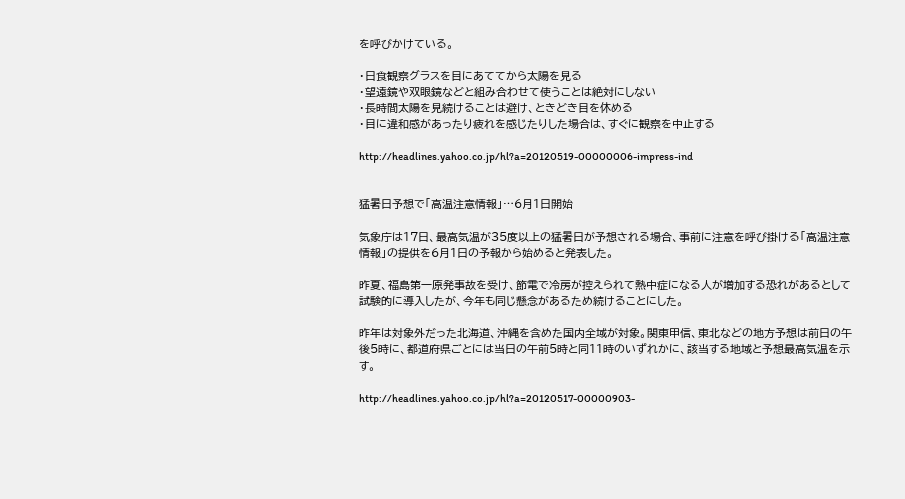を呼びかけている。

・日食観察グラスを目にあててから太陽を見る
・望遠鏡や双眼鏡などと組み合わせて使うことは絶対にしない
・長時間太陽を見続けることは避け、ときどき目を休める
・目に違和感があったり疲れを感じたりした場合は、すぐに観察を中止する

http://headlines.yahoo.co.jp/hl?a=20120519-00000006-impress-ind


猛暑日予想で「高温注意情報」…6月1日開始

気象庁は17日、最高気温が35度以上の猛暑日が予想される場合、事前に注意を呼び掛ける「高温注意情報」の提供を6月1日の予報から始めると発表した。

昨夏、福島第一原発事故を受け、節電で冷房が控えられて熱中症になる人が増加する恐れがあるとして試験的に導入したが、今年も同じ懸念があるため続けることにした。

昨年は対象外だった北海道、沖縄を含めた国内全域が対象。関東甲信、東北などの地方予想は前日の午後5時に、都道府県ごとには当日の午前5時と同11時のいずれかに、該当する地域と予想最高気温を示す。

http://headlines.yahoo.co.jp/hl?a=20120517-00000903-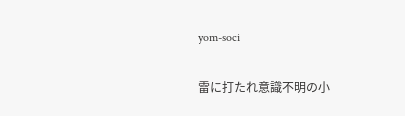yom-soci


雷に打たれ意識不明の小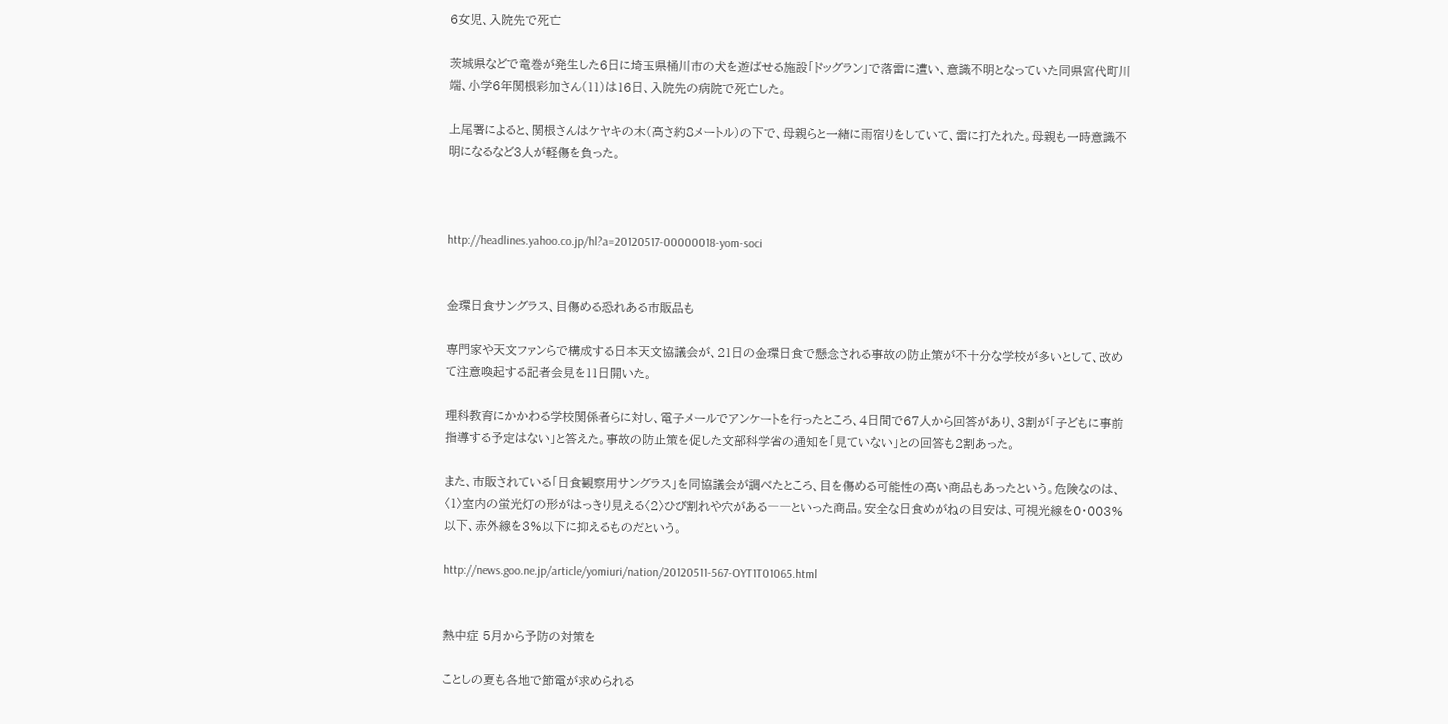6女児、入院先で死亡

茨城県などで竜巻が発生した6日に埼玉県桶川市の犬を遊ばせる施設「ドッグラン」で落雷に遭い、意識不明となっていた同県宮代町川端、小学6年関根彩加さん(11)は16日、入院先の病院で死亡した。

上尾署によると、関根さんはケヤキの木(高さ約8メートル)の下で、母親らと一緒に雨宿りをしていて、雷に打たれた。母親も一時意識不明になるなど3人が軽傷を負った。



http://headlines.yahoo.co.jp/hl?a=20120517-00000018-yom-soci


金環日食サングラス、目傷める恐れある市販品も

専門家や天文ファンらで構成する日本天文協議会が、21日の金環日食で懸念される事故の防止策が不十分な学校が多いとして、改めて注意喚起する記者会見を11日開いた。

理科教育にかかわる学校関係者らに対し、電子メールでアンケートを行ったところ、4日間で67人から回答があり、3割が「子どもに事前指導する予定はない」と答えた。事故の防止策を促した文部科学省の通知を「見ていない」との回答も2割あった。

また、市販されている「日食観察用サングラス」を同協議会が調べたところ、目を傷める可能性の高い商品もあったという。危険なのは、〈1〉室内の蛍光灯の形がはっきり見える〈2〉ひび割れや穴がある――といった商品。安全な日食めがねの目安は、可視光線を0・003%以下、赤外線を3%以下に抑えるものだという。

http://news.goo.ne.jp/article/yomiuri/nation/20120511-567-OYT1T01065.html


熱中症 5月から予防の対策を

ことしの夏も各地で節電が求められる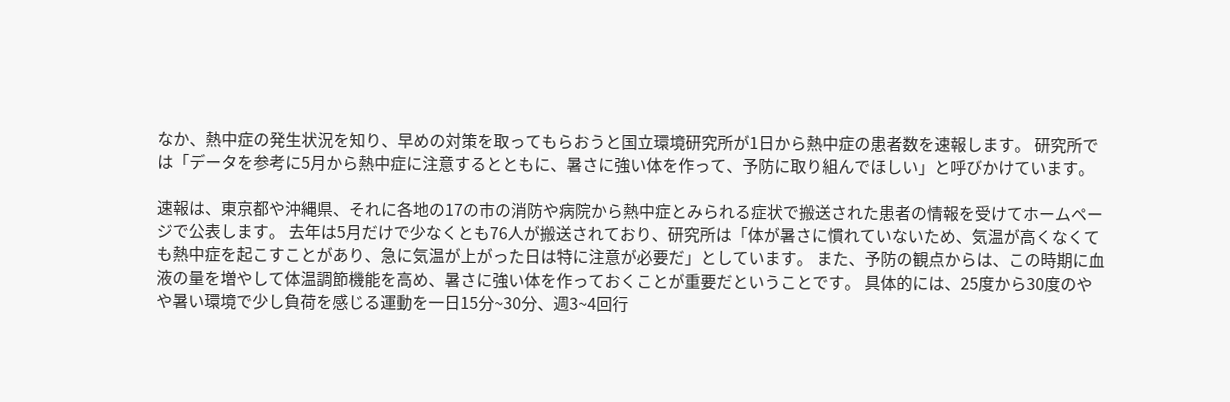なか、熱中症の発生状況を知り、早めの対策を取ってもらおうと国立環境研究所が1日から熱中症の患者数を速報します。 研究所では「データを参考に5月から熱中症に注意するとともに、暑さに強い体を作って、予防に取り組んでほしい」と呼びかけています。

速報は、東京都や沖縄県、それに各地の17の市の消防や病院から熱中症とみられる症状で搬送された患者の情報を受けてホームページで公表します。 去年は5月だけで少なくとも76人が搬送されており、研究所は「体が暑さに慣れていないため、気温が高くなくても熱中症を起こすことがあり、急に気温が上がった日は特に注意が必要だ」としています。 また、予防の観点からは、この時期に血液の量を増やして体温調節機能を高め、暑さに強い体を作っておくことが重要だということです。 具体的には、25度から30度のやや暑い環境で少し負荷を感じる運動を一日15分~30分、週3~4回行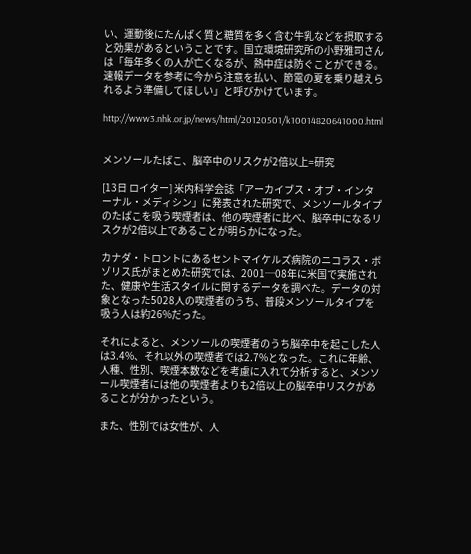い、運動後にたんぱく質と糖質を多く含む牛乳などを摂取すると効果があるということです。国立環境研究所の小野雅司さんは「毎年多くの人が亡くなるが、熱中症は防ぐことができる。速報データを参考に今から注意を払い、節電の夏を乗り越えられるよう準備してほしい」と呼びかけています。

http://www3.nhk.or.jp/news/html/20120501/k10014820641000.html


メンソールたばこ、脳卒中のリスクが2倍以上=研究

[13日 ロイター] 米内科学会誌「アーカイブス・オブ・インターナル・メディシン」に発表された研究で、メンソールタイプのたばこを吸う喫煙者は、他の喫煙者に比べ、脳卒中になるリスクが2倍以上であることが明らかになった。

カナダ・トロントにあるセントマイケルズ病院のニコラス・ボゾリス氏がまとめた研究では、2001─08年に米国で実施された、健康や生活スタイルに関するデータを調べた。データの対象となった5028人の喫煙者のうち、普段メンソールタイプを吸う人は約26%だった。

それによると、メンソールの喫煙者のうち脳卒中を起こした人は3.4%、それ以外の喫煙者では2.7%となった。これに年齢、人種、性別、喫煙本数などを考慮に入れて分析すると、メンソール喫煙者には他の喫煙者よりも2倍以上の脳卒中リスクがあることが分かったという。

また、性別では女性が、人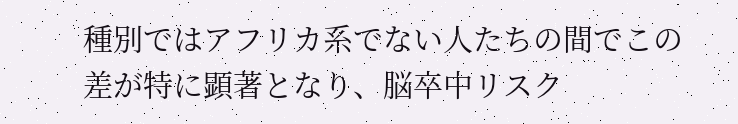種別ではアフリカ系でない人たちの間でこの差が特に顕著となり、脳卒中リスク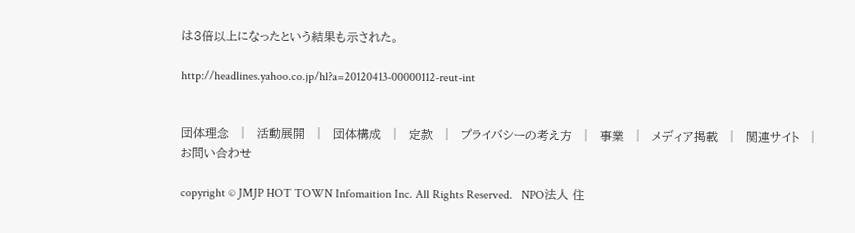は3倍以上になったという結果も示された。

http://headlines.yahoo.co.jp/hl?a=20120413-00000112-reut-int


団体理念  │  活動展開  │  団体構成  │  定款  │  プライバシーの考え方  │  事業  │  メディア掲載  │  関連サイト  │  お問い合わせ

copyright © JMJP HOT TOWN Infomaition Inc. All Rights Reserved.   NPO法人 住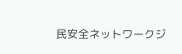民安全ネットワークジ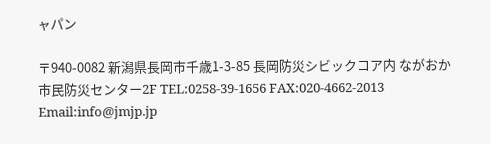ャパン

〒940-0082 新潟県長岡市千歳1-3-85 長岡防災シビックコア内 ながおか市民防災センター2F TEL:0258-39-1656 FAX:020-4662-2013 Email:info@jmjp.jp